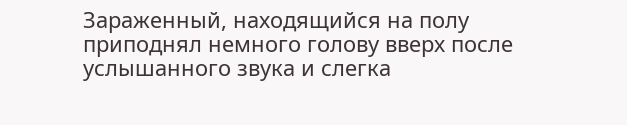Зараженный, находящийся на полу приподнял немного голову вверх после услышанного звука и слегка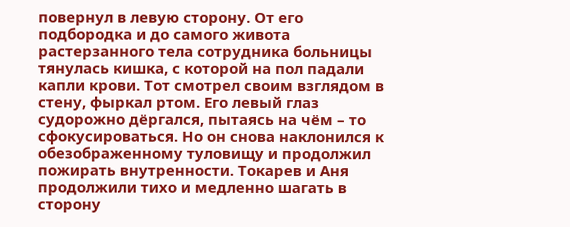повернул в левую сторону. От его подбородка и до самого живота растерзанного тела сотрудника больницы тянулась кишка, с которой на пол падали капли крови. Тот смотрел своим взглядом в стену, фыркал ртом. Его левый глаз судорожно дёргался, пытаясь на чём – то сфокусироваться. Но он снова наклонился к обезображенному туловищу и продолжил пожирать внутренности. Токарев и Аня продолжили тихо и медленно шагать в сторону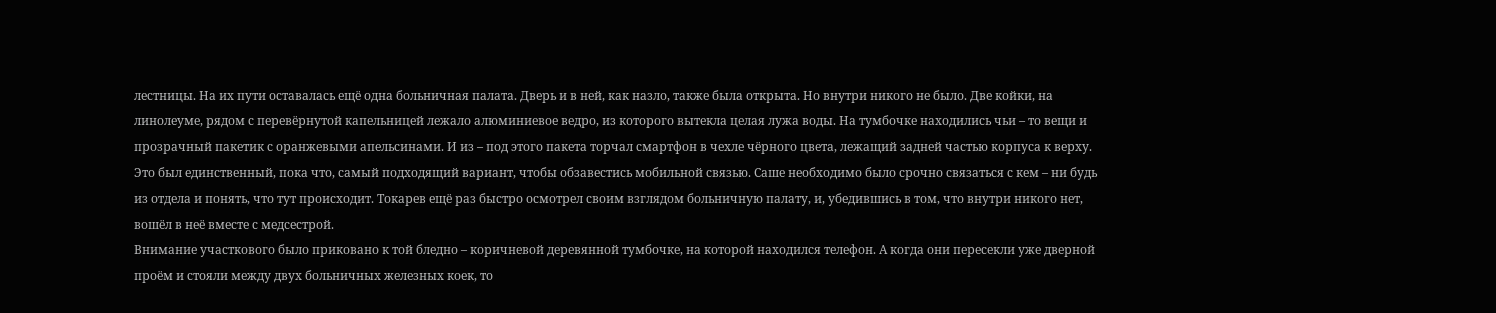лестницы. На их пути оставалась ещё одна больничная палата. Дверь и в ней, как назло, также была открыта. Но внутри никого не было. Две койки, на линолеуме, рядом с перевёрнутой капельницей лежало алюминиевое ведро, из которого вытекла целая лужа воды. На тумбочке находились чьи – то вещи и прозрачный пакетик с оранжевыми апельсинами. И из – под этого пакета торчал смартфон в чехле чёрного цвета, лежащий задней частью корпуса к верху. Это был единственный, пока что, самый подходящий вариант, чтобы обзавестись мобильной связью. Саше необходимо было срочно связаться с кем – ни будь из отдела и понять, что тут происходит. Токарев ещё раз быстро осмотрел своим взглядом больничную палату, и, убедившись в том, что внутри никого нет, вошёл в неё вместе с медсестрой.
Внимание участкового было приковано к той бледно – коричневой деревянной тумбочке, на которой находился телефон. А когда они пересекли уже дверной проём и стояли между двух больничных железных коек, то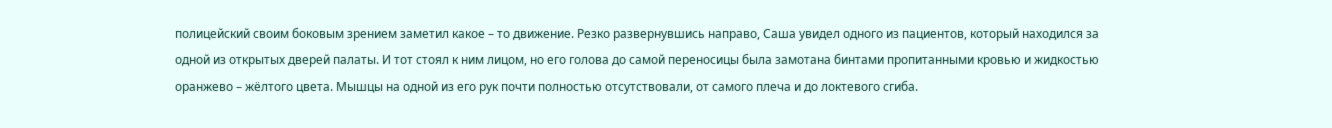полицейский своим боковым зрением заметил какое – то движение. Резко развернувшись направо, Саша увидел одного из пациентов, который находился за одной из открытых дверей палаты. И тот стоял к ним лицом, но его голова до самой переносицы была замотана бинтами пропитанными кровью и жидкостью оранжево – жёлтого цвета. Мышцы на одной из его рук почти полностью отсутствовали, от самого плеча и до локтевого сгиба.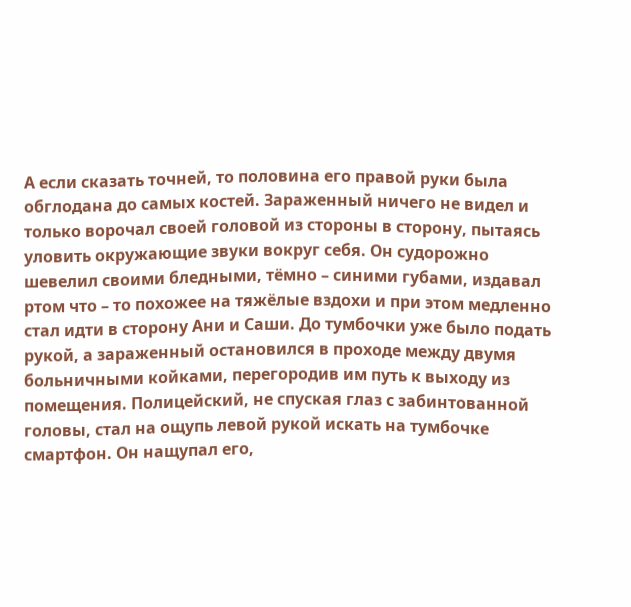А если сказать точней, то половина его правой руки была обглодана до самых костей. Зараженный ничего не видел и только ворочал своей головой из стороны в сторону, пытаясь уловить окружающие звуки вокруг себя. Он судорожно шевелил своими бледными, тёмно – синими губами, издавал ртом что – то похожее на тяжёлые вздохи и при этом медленно стал идти в сторону Ани и Саши. До тумбочки уже было подать рукой, а зараженный остановился в проходе между двумя больничными койками, перегородив им путь к выходу из помещения. Полицейский, не спуская глаз с забинтованной головы, стал на ощупь левой рукой искать на тумбочке смартфон. Он нащупал его,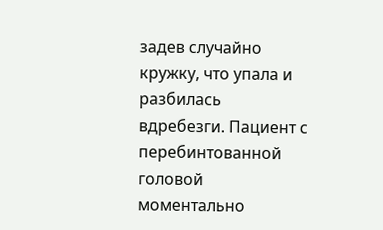задев случайно кружку, что упала и разбилась вдребезги. Пациент с перебинтованной головой моментально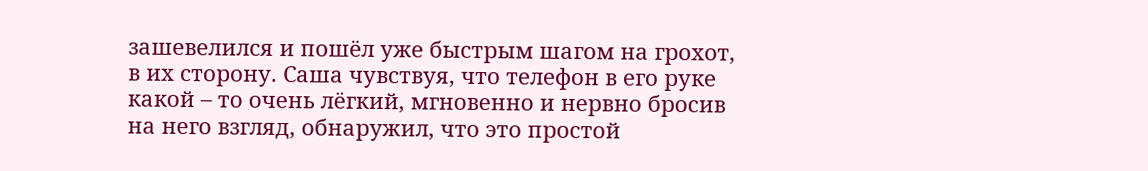зашевелился и пошёл уже быстрым шагом на грохот, в их сторону. Саша чувствуя, что телефон в его руке какой – то очень лёгкий, мгновенно и нервно бросив на него взгляд, обнаружил, что это простой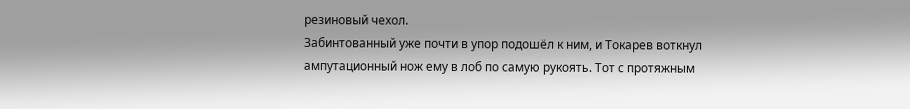резиновый чехол.
Забинтованный уже почти в упор подошёл к ним, и Токарев воткнул ампутационный нож ему в лоб по самую рукоять. Тот с протяжным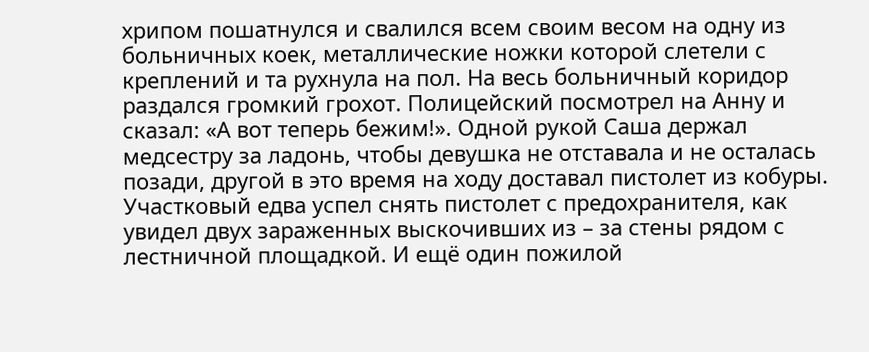хрипом пошатнулся и свалился всем своим весом на одну из больничных коек, металлические ножки которой слетели с креплений и та рухнула на пол. На весь больничный коридор раздался громкий грохот. Полицейский посмотрел на Анну и сказал: «А вот теперь бежим!». Одной рукой Саша держал медсестру за ладонь, чтобы девушка не отставала и не осталась позади, другой в это время на ходу доставал пистолет из кобуры. Участковый едва успел снять пистолет с предохранителя, как увидел двух зараженных выскочивших из – за стены рядом с лестничной площадкой. И ещё один пожилой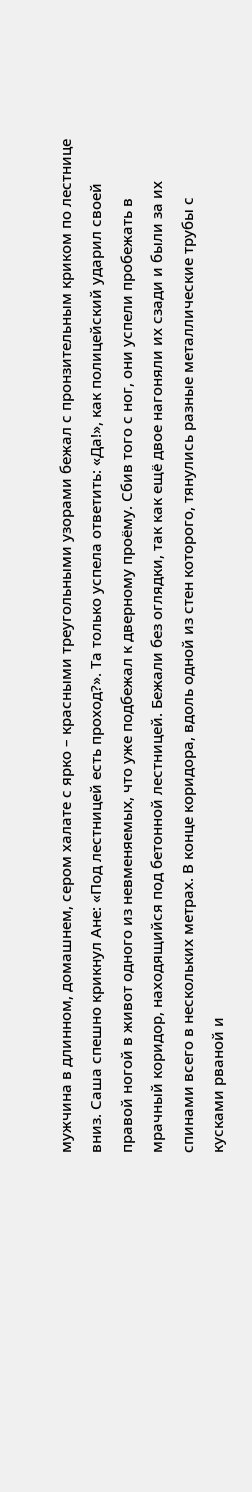мужчина в длинном, домашнем, сером халате с ярко – красными треугольными узорами бежал с пронзительным криком по лестнице вниз. Саша спешно крикнул Ане: «Под лестницей есть проход?». Та только успела ответить: «Да!», как полицейский ударил своей правой ногой в живот одного из невменяемых, что уже подбежал к дверному проёму. Сбив того с ног, они успели пробежать в мрачный коридор, находящийся под бетонной лестницей. Бежали без оглядки, так как ещё двое нагоняли их сзади и были за их спинами всего в нескольких метрах. В конце коридора, вдоль одной из стен которого, тянулись разные металлические трубы с кусками рваной и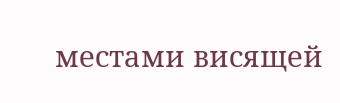местами висящей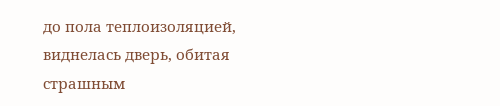до пола теплоизоляцией, виднелась дверь, обитая страшным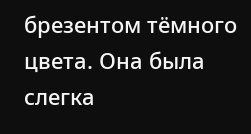брезентом тёмного цвета. Она была слегка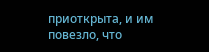приоткрыта, и им повезло, что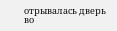отрывалась дверь во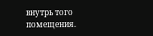внутрь того помещения.